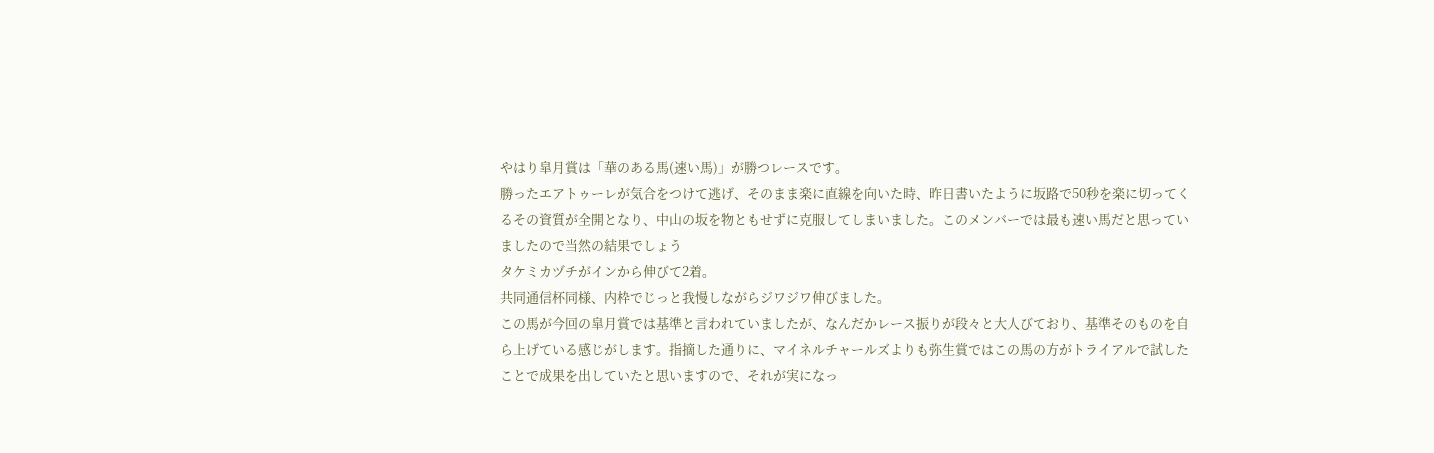やはり皐月賞は「華のある馬(速い馬)」が勝つレースです。
勝ったエアトゥーレが気合をつけて逃げ、そのまま楽に直線を向いた時、昨日書いたように坂路で50秒を楽に切ってくるその資質が全開となり、中山の坂を物ともせずに克服してしまいました。このメンバーでは最も速い馬だと思っていましたので当然の結果でしょう
タケミカヅチがインから伸びて2着。
共同通信杯同様、内枠でじっと我慢しながらジワジワ伸びました。
この馬が今回の皐月賞では基準と言われていましたが、なんだかレース振りが段々と大人びており、基準そのものを自ら上げている感じがします。指摘した通りに、マイネルチャールズよりも弥生賞ではこの馬の方がトライアルで試したことで成果を出していたと思いますので、それが実になっ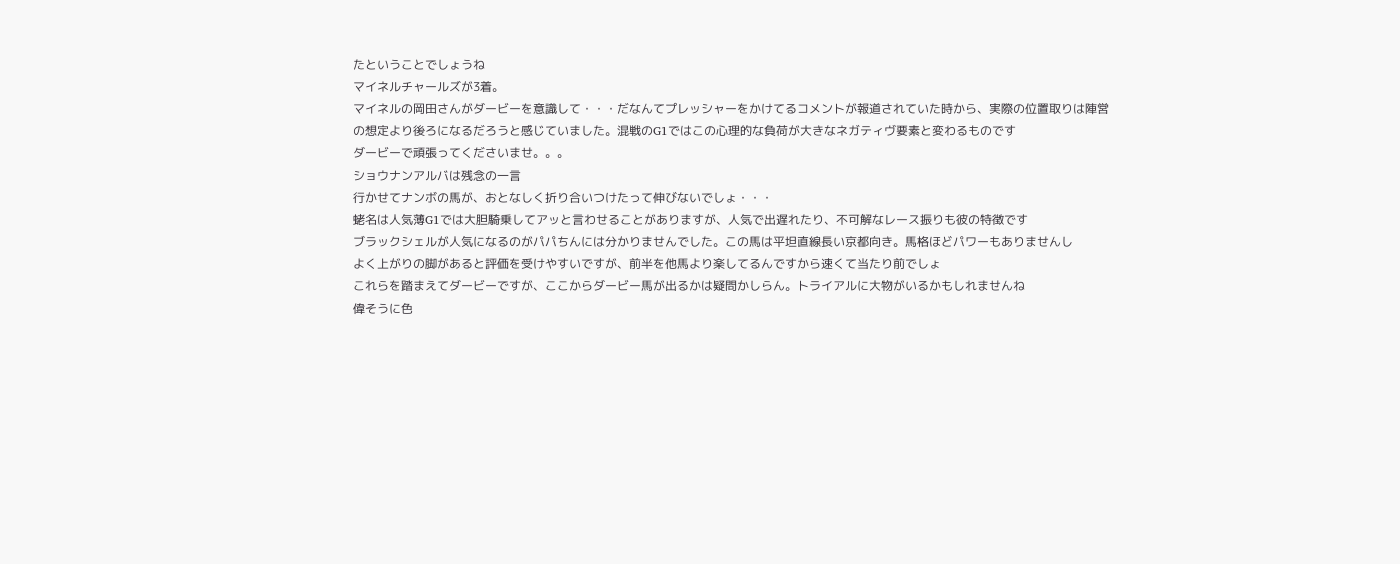たということでしょうね
マイネルチャールズが3着。
マイネルの岡田さんがダービーを意識して・・・だなんてプレッシャーをかけてるコメントが報道されていた時から、実際の位置取りは陣営の想定より後ろになるだろうと感じていました。混戦のG1ではこの心理的な負荷が大きなネガティヴ要素と変わるものです
ダービーで頑張ってくださいませ。。。
ショウナンアルバは残念の一言
行かせてナンボの馬が、おとなしく折り合いつけたって伸びないでしょ・・・
蛯名は人気薄G1では大胆騎乗してアッと言わせることがありますが、人気で出遅れたり、不可解なレース振りも彼の特徴です
ブラックシェルが人気になるのがパパちんには分かりませんでした。この馬は平坦直線長い京都向き。馬格ほどパワーもありませんし
よく上がりの脚があると評価を受けやすいですが、前半を他馬より楽してるんですから速くて当たり前でしょ
これらを踏まえてダービーですが、ここからダービー馬が出るかは疑問かしらん。トライアルに大物がいるかもしれませんね
偉そうに色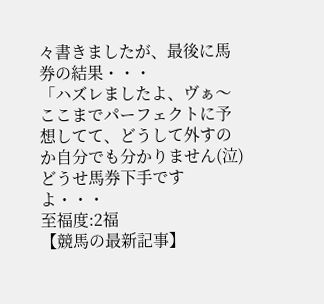々書きましたが、最後に馬券の結果・・・
「ハズレましたよ、ヴぁ〜
ここまでパーフェクトに予想してて、どうして外すのか自分でも分かりません(泣)
どうせ馬券下手ですよ・・・
至福度:2福
【競馬の最新記事】